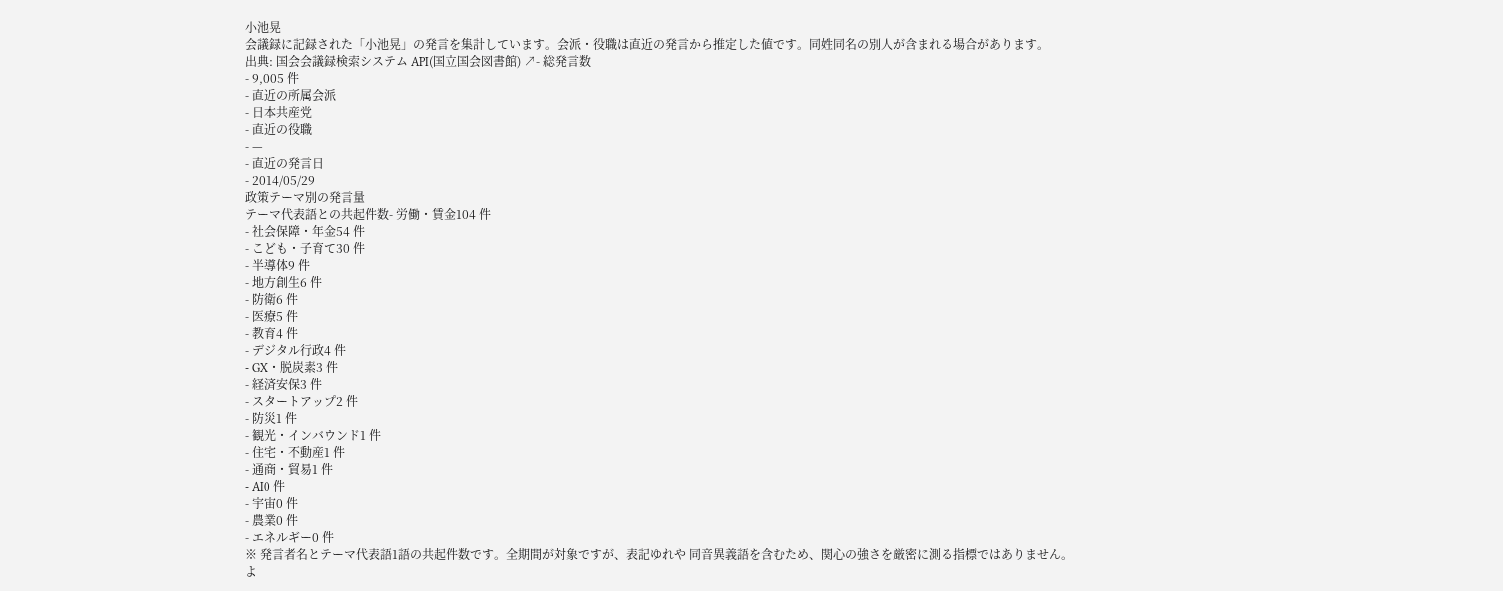小池晃
会議録に記録された「小池晃」の発言を集計しています。会派・役職は直近の発言から推定した値です。同姓同名の別人が含まれる場合があります。
出典: 国会会議録検索システム API(国立国会図書館) ↗- 総発言数
- 9,005 件
- 直近の所属会派
- 日本共産党
- 直近の役職
- —
- 直近の発言日
- 2014/05/29
政策テーマ別の発言量
テーマ代表語との共起件数- 労働・賃金104 件
- 社会保障・年金54 件
- こども・子育て30 件
- 半導体9 件
- 地方創生6 件
- 防衛6 件
- 医療5 件
- 教育4 件
- デジタル行政4 件
- GX・脱炭素3 件
- 経済安保3 件
- スタートアップ2 件
- 防災1 件
- 観光・インバウンド1 件
- 住宅・不動産1 件
- 通商・貿易1 件
- AI0 件
- 宇宙0 件
- 農業0 件
- エネルギー0 件
※ 発言者名とテーマ代表語1語の共起件数です。全期間が対象ですが、表記ゆれや 同音異義語を含むため、関心の強さを厳密に測る指標ではありません。
よ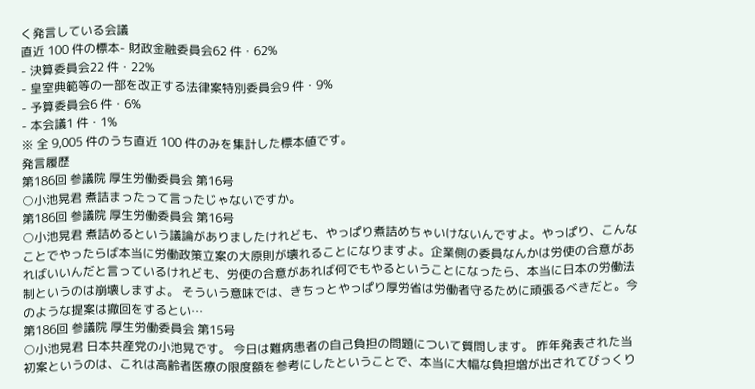く発言している会議
直近 100 件の標本- 財政金融委員会62 件・62%
- 決算委員会22 件・22%
- 皇室典範等の一部を改正する法律案特別委員会9 件・9%
- 予算委員会6 件・6%
- 本会議1 件・1%
※ 全 9,005 件のうち直近 100 件のみを集計した標本値です。
発言履歴
第186回 参議院 厚生労働委員会 第16号
○小池晃君 煮詰まったって言ったじゃないですか。
第186回 参議院 厚生労働委員会 第16号
○小池晃君 煮詰めるという議論がありましたけれども、やっぱり煮詰めちゃいけないんですよ。やっぱり、こんなことでやったらば本当に労働政策立案の大原則が壊れることになりますよ。企業側の委員なんかは労使の合意があればいいんだと言っているけれども、労使の合意があれば何でもやるということになったら、本当に日本の労働法制というのは崩壊しますよ。 そういう意味では、きちっとやっぱり厚労省は労働者守るために頑張るべきだと。今のような提案は撤回をするとい…
第186回 参議院 厚生労働委員会 第15号
○小池晃君 日本共産党の小池晃です。 今日は難病患者の自己負担の問題について質問します。 昨年発表された当初案というのは、これは高齢者医療の限度額を参考にしたということで、本当に大幅な負担増が出されてびっくり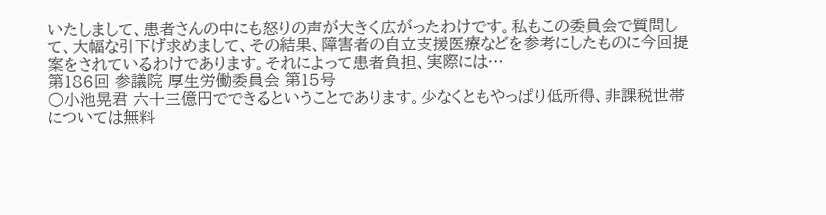いたしまして、患者さんの中にも怒りの声が大きく広がったわけです。私もこの委員会で質問して、大幅な引下げ求めまして、その結果、障害者の自立支援医療などを参考にしたものに今回提案をされているわけであります。それによって患者負担、実際には…
第186回 参議院 厚生労働委員会 第15号
○小池晃君 六十三億円でできるということであります。少なくともやっぱり低所得、非課税世帯については無料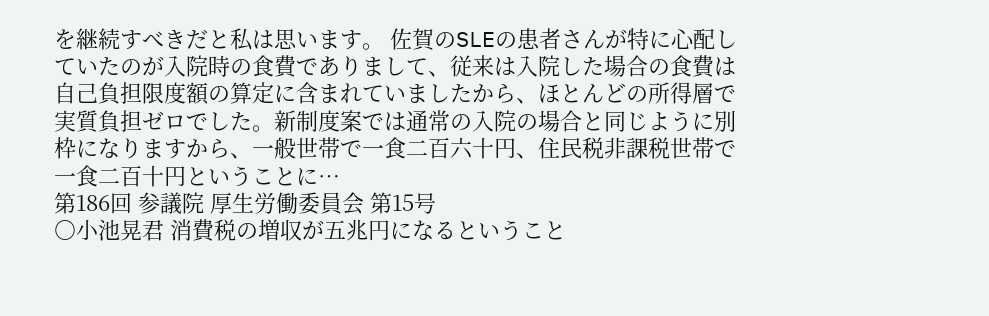を継続すべきだと私は思います。 佐賀のSLEの患者さんが特に心配していたのが入院時の食費でありまして、従来は入院した場合の食費は自己負担限度額の算定に含まれていましたから、ほとんどの所得層で実質負担ゼロでした。新制度案では通常の入院の場合と同じように別枠になりますから、一般世帯で一食二百六十円、住民税非課税世帯で一食二百十円ということに…
第186回 参議院 厚生労働委員会 第15号
○小池晃君 消費税の増収が五兆円になるということ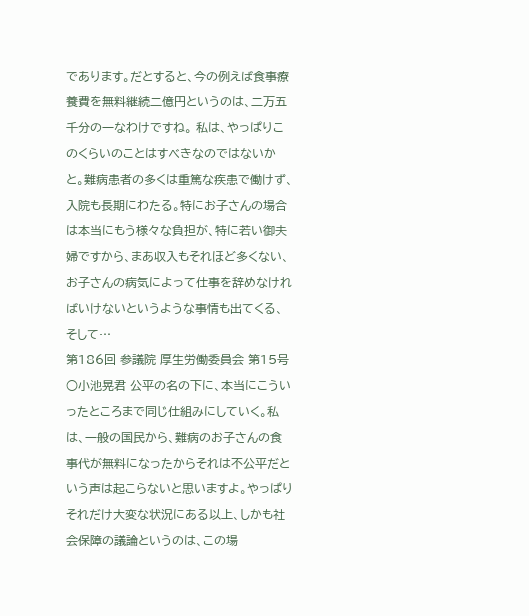であります。だとすると、今の例えば食事療養費を無料継続二億円というのは、二万五千分の一なわけですね。 私は、やっぱりこのくらいのことはすべきなのではないかと。難病患者の多くは重篤な疾患で働けず、入院も長期にわたる。特にお子さんの場合は本当にもう様々な負担が、特に若い御夫婦ですから、まあ収入もそれほど多くない、お子さんの病気によって仕事を辞めなければいけないというような事情も出てくる、そして…
第186回 参議院 厚生労働委員会 第15号
○小池晃君 公平の名の下に、本当にこういったところまで同じ仕組みにしていく。私は、一般の国民から、難病のお子さんの食事代が無料になったからそれは不公平だという声は起こらないと思いますよ。やっぱりそれだけ大変な状況にある以上、しかも社会保障の議論というのは、この場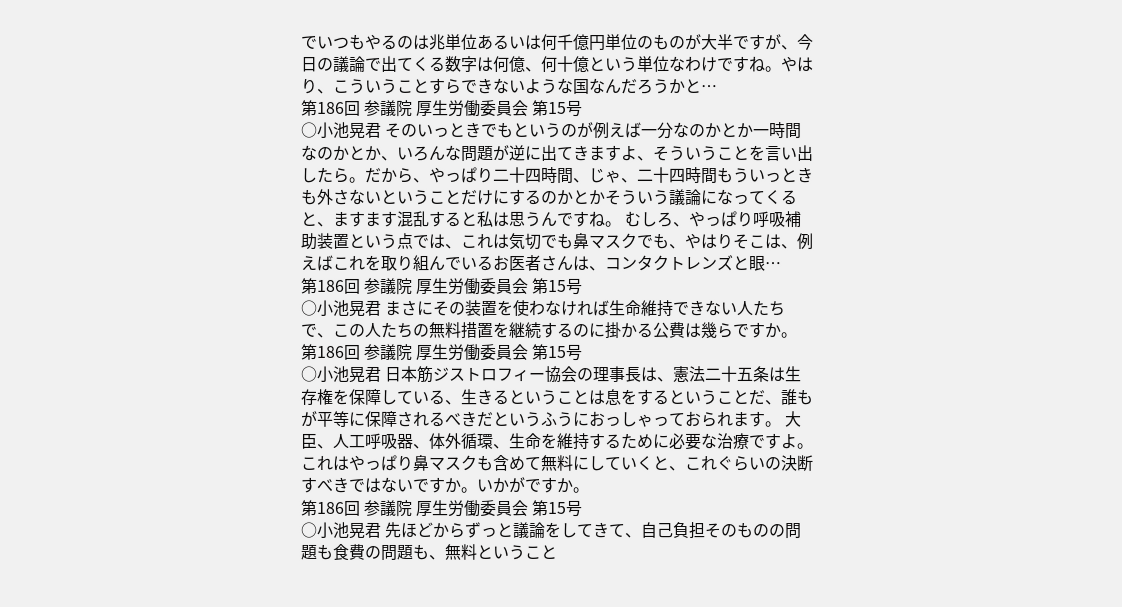でいつもやるのは兆単位あるいは何千億円単位のものが大半ですが、今日の議論で出てくる数字は何億、何十億という単位なわけですね。やはり、こういうことすらできないような国なんだろうかと…
第186回 参議院 厚生労働委員会 第15号
○小池晃君 そのいっときでもというのが例えば一分なのかとか一時間なのかとか、いろんな問題が逆に出てきますよ、そういうことを言い出したら。だから、やっぱり二十四時間、じゃ、二十四時間もういっときも外さないということだけにするのかとかそういう議論になってくると、ますます混乱すると私は思うんですね。 むしろ、やっぱり呼吸補助装置という点では、これは気切でも鼻マスクでも、やはりそこは、例えばこれを取り組んでいるお医者さんは、コンタクトレンズと眼…
第186回 参議院 厚生労働委員会 第15号
○小池晃君 まさにその装置を使わなければ生命維持できない人たちで、この人たちの無料措置を継続するのに掛かる公費は幾らですか。
第186回 参議院 厚生労働委員会 第15号
○小池晃君 日本筋ジストロフィー協会の理事長は、憲法二十五条は生存権を保障している、生きるということは息をするということだ、誰もが平等に保障されるべきだというふうにおっしゃっておられます。 大臣、人工呼吸器、体外循環、生命を維持するために必要な治療ですよ。これはやっぱり鼻マスクも含めて無料にしていくと、これぐらいの決断すべきではないですか。いかがですか。
第186回 参議院 厚生労働委員会 第15号
○小池晃君 先ほどからずっと議論をしてきて、自己負担そのものの問題も食費の問題も、無料ということ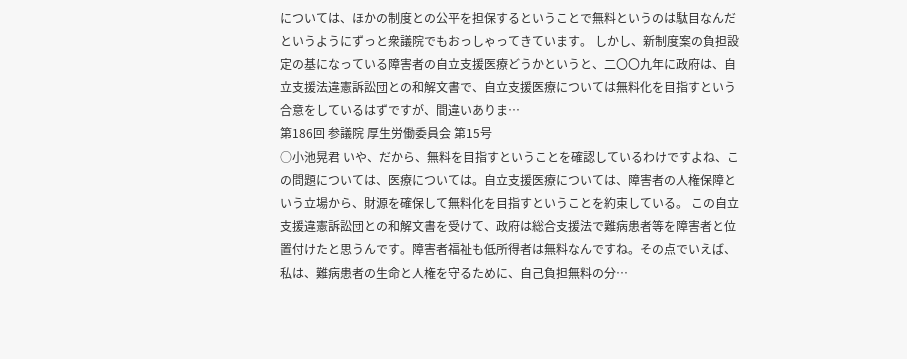については、ほかの制度との公平を担保するということで無料というのは駄目なんだというようにずっと衆議院でもおっしゃってきています。 しかし、新制度案の負担設定の基になっている障害者の自立支援医療どうかというと、二〇〇九年に政府は、自立支援法違憲訴訟団との和解文書で、自立支援医療については無料化を目指すという合意をしているはずですが、間違いありま…
第186回 参議院 厚生労働委員会 第15号
○小池晃君 いや、だから、無料を目指すということを確認しているわけですよね、この問題については、医療については。自立支援医療については、障害者の人権保障という立場から、財源を確保して無料化を目指すということを約束している。 この自立支援違憲訴訟団との和解文書を受けて、政府は総合支援法で難病患者等を障害者と位置付けたと思うんです。障害者福祉も低所得者は無料なんですね。その点でいえば、私は、難病患者の生命と人権を守るために、自己負担無料の分…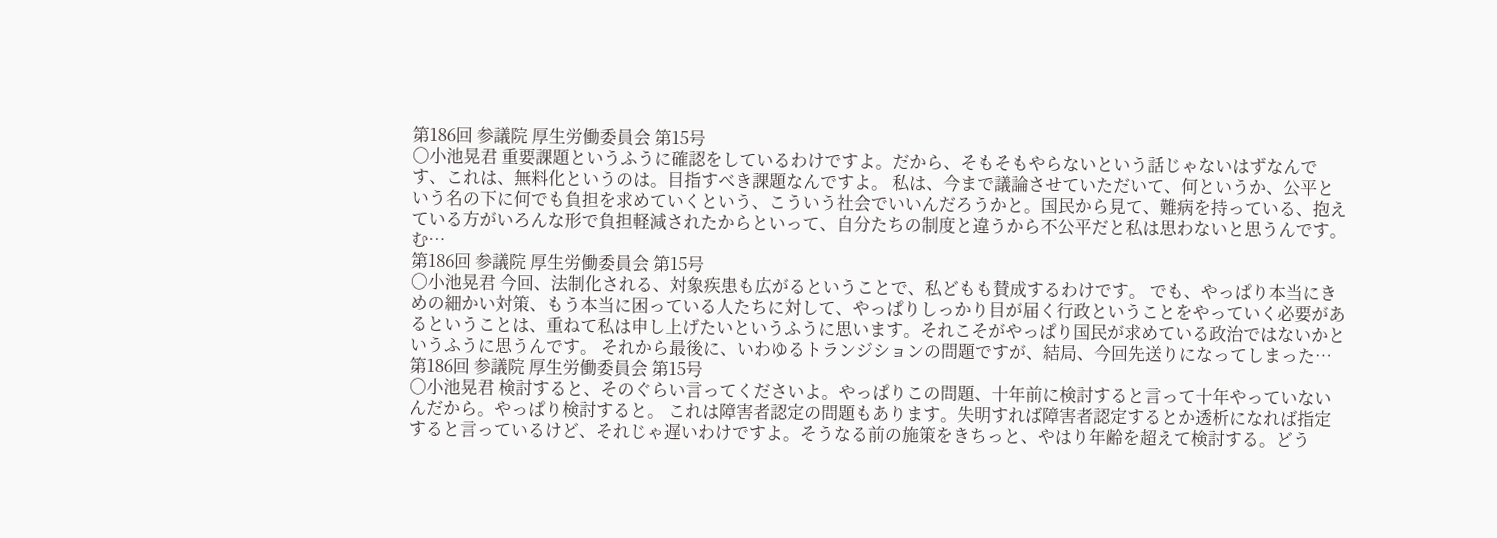第186回 参議院 厚生労働委員会 第15号
○小池晃君 重要課題というふうに確認をしているわけですよ。だから、そもそもやらないという話じゃないはずなんです、これは、無料化というのは。目指すべき課題なんですよ。 私は、今まで議論させていただいて、何というか、公平という名の下に何でも負担を求めていくという、こういう社会でいいんだろうかと。国民から見て、難病を持っている、抱えている方がいろんな形で負担軽減されたからといって、自分たちの制度と違うから不公平だと私は思わないと思うんです。む…
第186回 参議院 厚生労働委員会 第15号
○小池晃君 今回、法制化される、対象疾患も広がるということで、私どもも賛成するわけです。 でも、やっぱり本当にきめの細かい対策、もう本当に困っている人たちに対して、やっぱりしっかり目が届く行政ということをやっていく必要があるということは、重ねて私は申し上げたいというふうに思います。それこそがやっぱり国民が求めている政治ではないかというふうに思うんです。 それから最後に、いわゆるトランジションの問題ですが、結局、今回先送りになってしまった…
第186回 参議院 厚生労働委員会 第15号
○小池晃君 検討すると、そのぐらい言ってくださいよ。やっぱりこの問題、十年前に検討すると言って十年やっていないんだから。やっぱり検討すると。 これは障害者認定の問題もあります。失明すれば障害者認定するとか透析になれば指定すると言っているけど、それじゃ遅いわけですよ。そうなる前の施策をきちっと、やはり年齢を超えて検討する。どう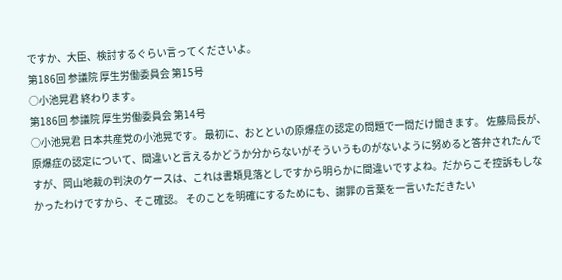ですか、大臣、検討するぐらい言ってくださいよ。
第186回 参議院 厚生労働委員会 第15号
○小池晃君 終わります。
第186回 参議院 厚生労働委員会 第14号
○小池晃君 日本共産党の小池晃です。 最初に、おとといの原爆症の認定の問題で一問だけ聞きます。 佐藤局長が、原爆症の認定について、間違いと言えるかどうか分からないがそういうものがないように努めると答弁されたんですが、岡山地裁の判決のケースは、これは書類見落としですから明らかに間違いですよね。だからこそ控訴もしなかったわけですから、そこ確認。 そのことを明確にするためにも、謝罪の言葉を一言いただきたい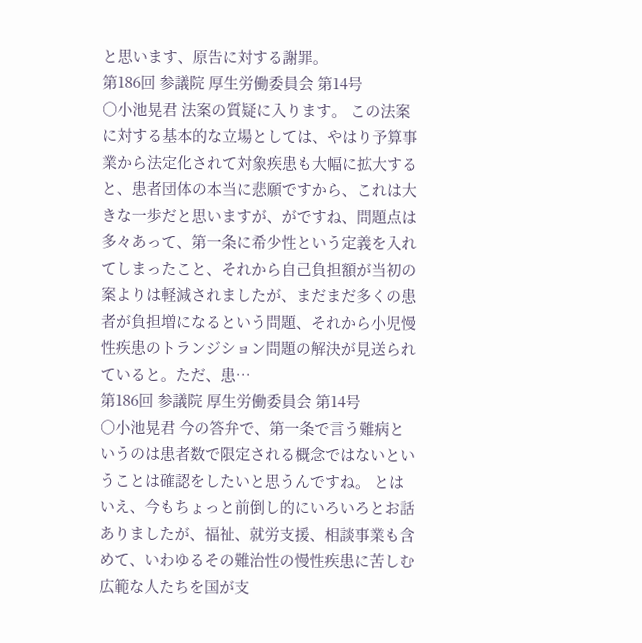と思います、原告に対する謝罪。
第186回 参議院 厚生労働委員会 第14号
○小池晃君 法案の質疑に入ります。 この法案に対する基本的な立場としては、やはり予算事業から法定化されて対象疾患も大幅に拡大すると、患者団体の本当に悲願ですから、これは大きな一歩だと思いますが、がですね、問題点は多々あって、第一条に希少性という定義を入れてしまったこと、それから自己負担額が当初の案よりは軽減されましたが、まだまだ多くの患者が負担増になるという問題、それから小児慢性疾患のトランジション問題の解決が見送られていると。ただ、患…
第186回 参議院 厚生労働委員会 第14号
○小池晃君 今の答弁で、第一条で言う難病というのは患者数で限定される概念ではないということは確認をしたいと思うんですね。 とはいえ、今もちょっと前倒し的にいろいろとお話ありましたが、福祉、就労支援、相談事業も含めて、いわゆるその難治性の慢性疾患に苦しむ広範な人たちを国が支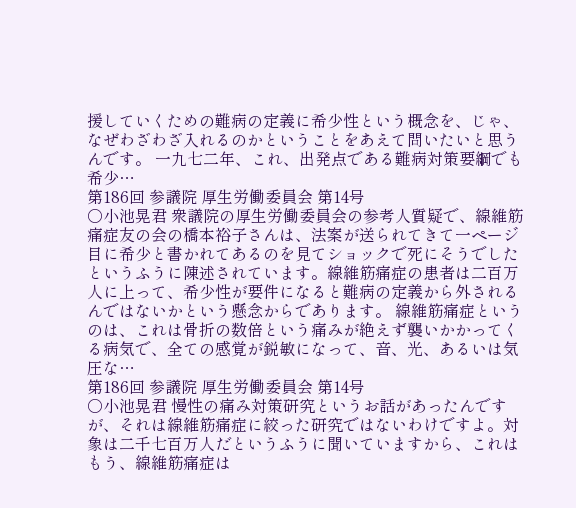援していくための難病の定義に希少性という概念を、じゃ、なぜわざわざ入れるのかということをあえて問いたいと思うんです。 一九七二年、これ、出発点である難病対策要綱でも希少…
第186回 参議院 厚生労働委員会 第14号
○小池晃君 衆議院の厚生労働委員会の参考人質疑で、線維筋痛症友の会の橋本裕子さんは、法案が送られてきて一ページ目に希少と書かれてあるのを見てショックで死にそうでしたというふうに陳述されています。線維筋痛症の患者は二百万人に上って、希少性が要件になると難病の定義から外されるんではないかという懸念からであります。 線維筋痛症というのは、これは骨折の数倍という痛みが絶えず襲いかかってくる病気で、全ての感覚が鋭敏になって、音、光、あるいは気圧な…
第186回 参議院 厚生労働委員会 第14号
○小池晃君 慢性の痛み対策研究というお話があったんですが、それは線維筋痛症に絞った研究ではないわけですよ。対象は二千七百万人だというふうに聞いていますから、これはもう、線維筋痛症は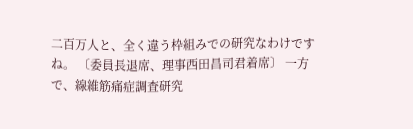二百万人と、全く違う枠組みでの研究なわけですね。 〔委員長退席、理事西田昌司君着席〕 一方で、線維筋痛症調査研究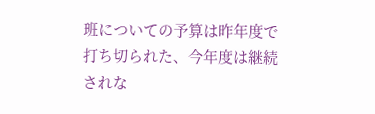班についての予算は昨年度で打ち切られた、今年度は継続されな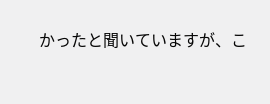かったと聞いていますが、こ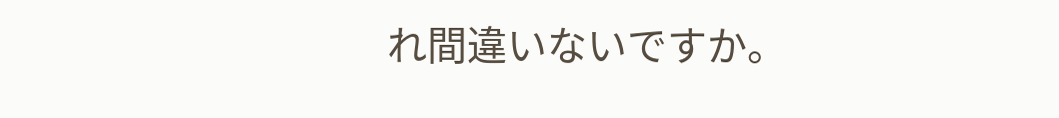れ間違いないですか。